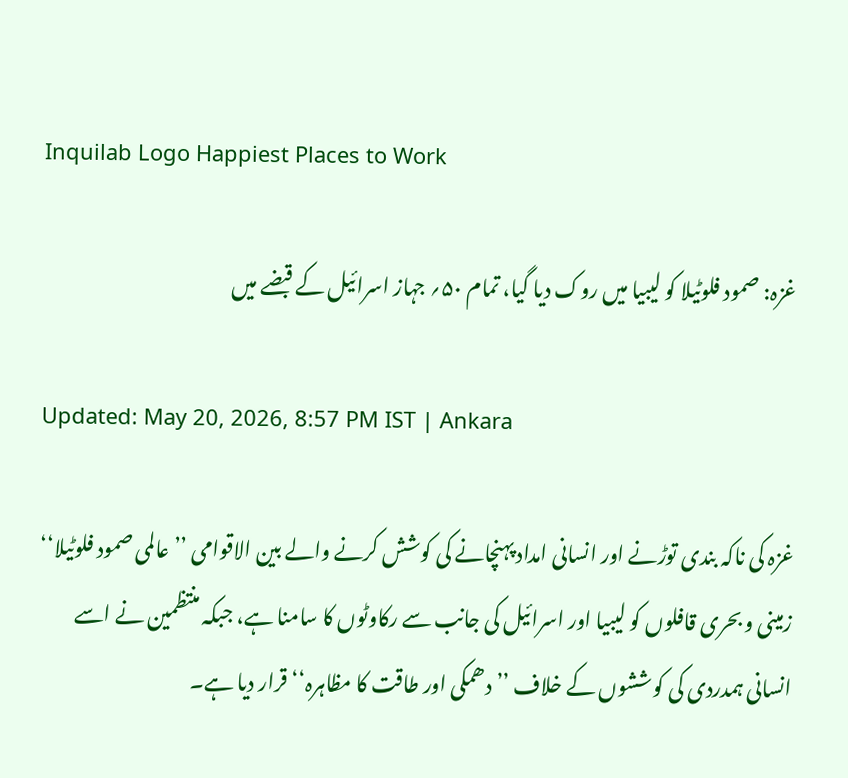Inquilab Logo Happiest Places to Work

غزہ: صمود فلوٹیلا کو لیبیا میں روک دیا گیا، تمام ۵۰؍ جہاز اسرائیل کے قبضے میں

Updated: May 20, 2026, 8:57 PM IST | Ankara

غزہ کی ناکہ بندی توڑنے اور انسانی امداد پہنچانے کی کوشش کرنے والے بین الاقوامی ’’عالمی صمود فلوٹیلا‘‘ زمینی و بحری قافلوں کو لیبیا اور اسرائیل کی جانب سے رکاوٹوں کا سامنا ہے، جبکہ منتظمین نے اسے انسانی ہمدردی کی کوششوں کے خلاف ’’دھمکی اور طاقت کا مظاہرہ‘‘ قرار دیا ہے۔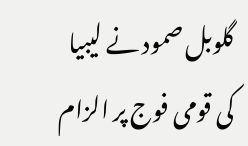گلوبل صمود نے لیبیا کی قومی فوج پر الزام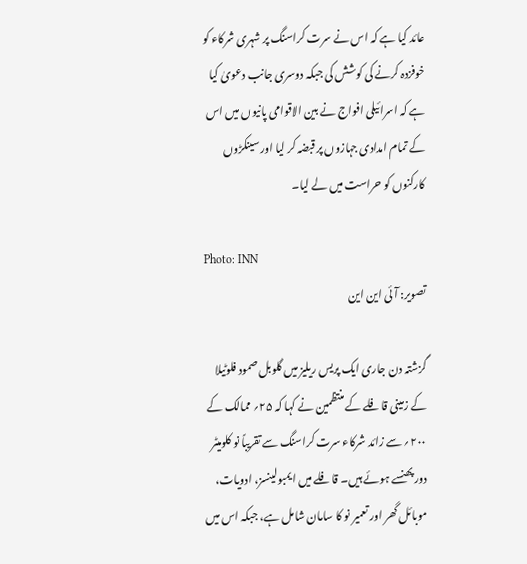عائد کیا ہے کہ اس نے سرت کراسنگ پر شہری شرکاء کو خوفزدہ کرنے کی کوشش کی جبکہ دوسری جانب دعویٰ کیا ہے کہ اسرائیلی افواج نے بین الاقوامی پانیوں میں اس کے تمام امدادی جہازوں پر قبضہ کر لیا اور سینکڑوں کارکنوں کو حراست میں لے لیا۔

Photo: INN
تصویر: آئی این این

گزشتہ دن جاری ایک پریس ریلیز میں گلوبل صمود فلوٹیلا کے زمینی قافلے کے منتظمین نے کہا کہ ۲۵؍ ممالک کے ۲۰۰؍ سے زائد شرکاء سرت کراسنگ سے تقریباً نو کلومیٹر دور پھنسے ہوئے ہیں۔ قافلے میں ایمبولینسز، ادویات، موبائل گھر اور تعمیر نو کا سامان شامل ہے، جبکہ اس میں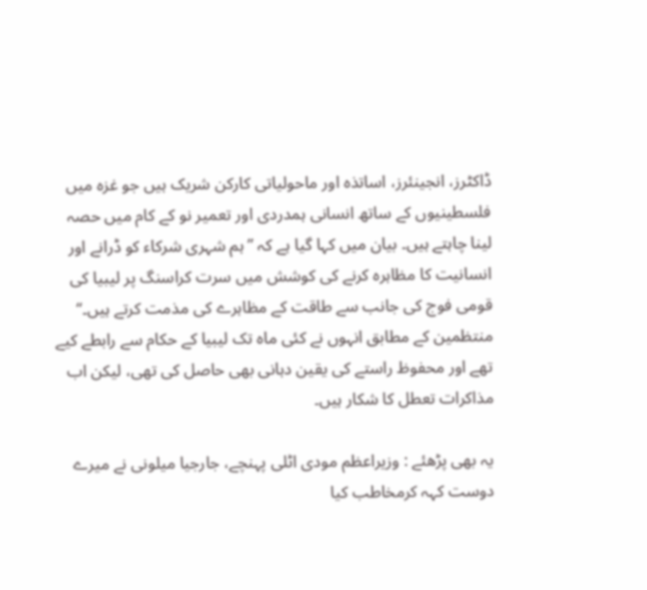ڈاکٹرز، انجینئرز، اساتذہ اور ماحولیاتی کارکن شریک ہیں جو غزہ میں فلسطینیوں کے ساتھ انسانی ہمدردی اور تعمیر نو کے کام میں حصہ لینا چاہتے ہیں۔ بیان میں کہا گیا ہے کہ ’’ہم شہری شرکاء کو ڈرانے اور انسانیت کا مظاہرہ کرنے کی کوشش میں سرت کراسنگ پر لیبیا کی قومی فوج کی جانب سے طاقت کے مظاہرے کی مذمت کرتے ہیں۔‘‘ منتظمین کے مطابق انہوں نے کئی ماہ تک لیبیا کے حکام سے رابطے کیے تھے اور محفوظ راستے کی یقین دہانی بھی حاصل کی تھی، لیکن اب مذاکرات تعطل کا شکار ہیں۔

یہ بھی پڑھئے : وزیراعظم مودی اٹلی پہنچے، جارجیا میلونی نے میرے دوست کہہ کرمخاطب کیا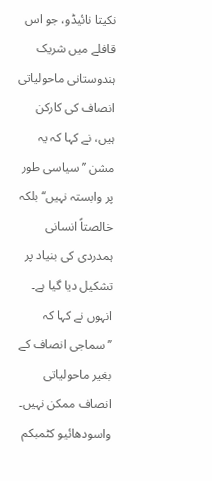نکیتا نائیڈو، جو اس قافلے میں شریک ہندوستانی ماحولیاتی انصاف کی کارکن ہیں، نے کہا کہ یہ مشن ’’سیاسی طور پر وابستہ نہیں‘‘ بلکہ خالصتاً انسانی ہمدردی کی بنیاد پر تشکیل دیا گیا ہے۔ انہوں نے کہا کہ ’’سماجی انصاف کے بغیر ماحولیاتی انصاف ممکن نہیں۔ واسودھائیو کٹمبکم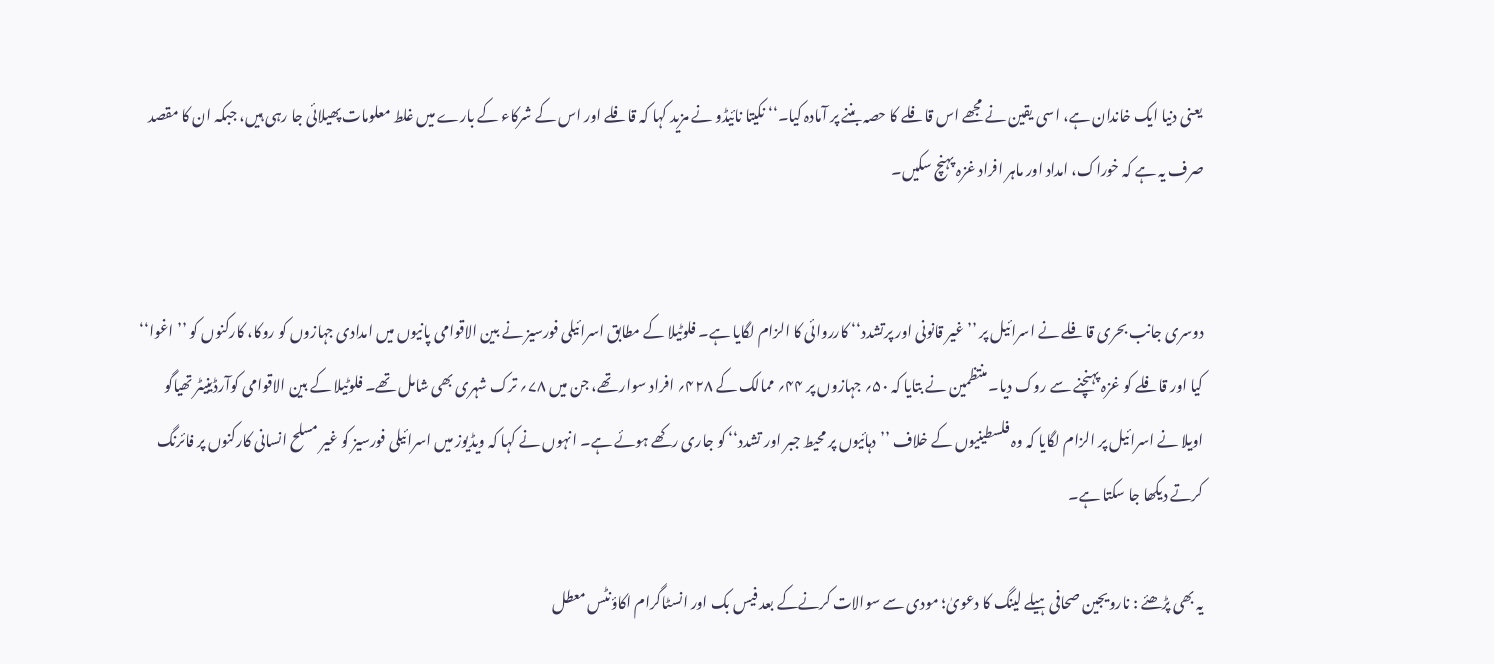یعنی دنیا ایک خاندان ہے، اسی یقین نے مجھے اس قافلے کا حصہ بننے پر آمادہ کیا۔‘‘ نکیتا نائیڈو نے مزید کہا کہ قافلے اور اس کے شرکاء کے بارے میں غلط معلومات پھیلائی جا رہی ہیں، جبکہ ان کا مقصد صرف یہ ہے کہ خوراک، امداد اور ماہر افراد غزہ پہنچ سکیں۔


دوسری جانب بحری قافلے نے اسرائیل پر ’’غیر قانونی اور پرتشدد‘‘ کارروائی کا الزام لگایا ہے۔ فلوٹیلا کے مطابق اسرائیلی فورسیز نے بین الاقوامی پانیوں میں امدادی جہازوں کو روکا، کارکنوں کو ’’اغوا‘‘ کیا اور قافلے کو غزہ پہنچنے سے روک دیا۔ منتظمین نے بتایا کہ ۵۰؍ جہازوں پر ۴۴؍ ممالک کے ۴۲۸؍ افراد سوار تھے، جن میں ۷۸؍ ترک شہری بھی شامل تھے۔ فلوٹیلا کے بین الاقوامی کوآرڈینیٹر تھیاگو اویلا نے اسرائیل پر الزام لگایا کہ وہ فلسطینیوں کے خلاف ’’دہائیوں پر محیط جبر اور تشدد‘‘ کو جاری رکھے ہوئے ہے۔ انہوں نے کہا کہ ویڈیوز میں اسرائیلی فورسیز کو غیر مسلح انسانی کارکنوں پر فائرنگ کرتے دیکھا جا سکتا ہے۔

یہ بھی پڑھئے : نارویجین صحافی ہیلے لینگ کا دعویٰ؛ مودی سے سوالات کرنےکے بعد فیس بک اور انسٹاگرام اکاؤنٹس معطل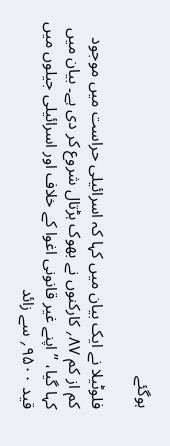ہوگئے

فلوٹیلا نے ایک بیان میں کہا کہ اسرائیلی حراست میں موجود کم از کم ۸۷؍ کارکنوں نے بھوک ہڑتال شروع کر دی ہے۔ بیان میں کہا گیا، ’’اپنے غیر قانونی اغوا کے خلاف اور اسرائیلی جیلوں میں قید ۹۵۰۰؍ سے زائد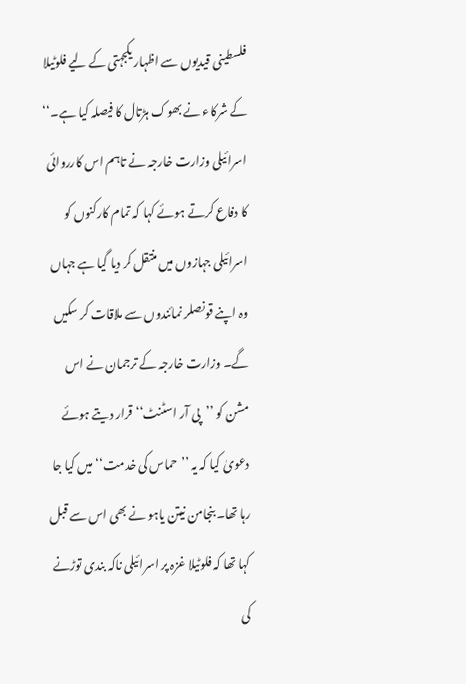فلسطینی قیدیوں سے اظہار یکجہتی کے لیے فلوٹیلا کے شرکاء نے بھوک ہڑتال کا فیصلہ کیا ہے۔‘‘ اسرائیلی وزارت خارجہ نے تاہم اس کارروائی کا دفاع کرتے ہوئے کہا کہ تمام کارکنوں کو اسرائیلی جہازوں میں منتقل کر دیا گیا ہے جہاں وہ اپنے قونصلر نمائندوں سے ملاقات کر سکیں گے۔ وزارت خارجہ کے ترجمان نے اس مشن کو ’’پی آر اسٹنٹ‘‘ قرار دیتے ہوئے دعویٰ کیا کہ یہ ’’حماس کی خدمت‘‘ میں کیا جا رہا تھا۔ بنجامن نیتن یاہو نے بھی اس سے قبل کہا تھا کہ فلوٹیلا غزہ پر اسرائیلی ناکہ بندی توڑنے کی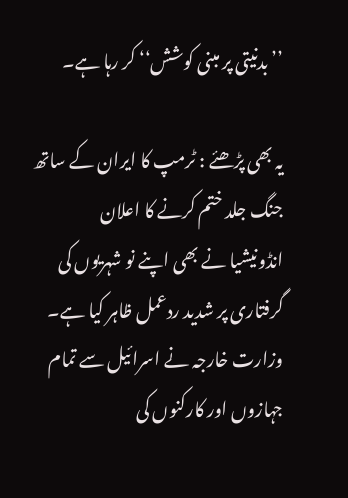’’بدنیتی پر مبنی کوشش‘‘ کر رہا ہے۔

یہ بھی پڑھئے : ٹرمپ کا ایران کے ساتھ جنگ جلد ختم کرنے کا اعلان
انڈونیشیا نے بھی اپنے نو شہریوں کی گرفتاری پر شدید ردعمل ظاہر کیا ہے۔ وزارت خارجہ نے اسرائیل سے تمام جہازوں اور کارکنوں کی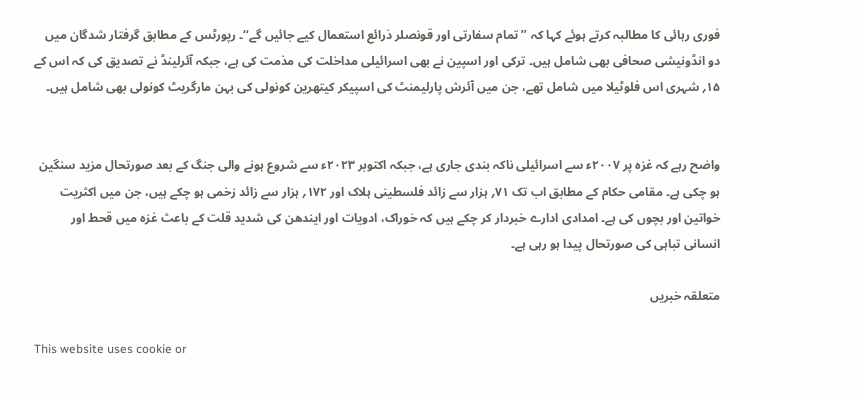فوری رہائی کا مطالبہ کرتے ہوئے کہا کہ ’’تمام سفارتی اور قونصلر ذرائع استعمال کیے جائیں گے‘‘۔ رپورٹس کے مطابق گرفتار شدگان میں دو انڈونیشی صحافی بھی شامل ہیں۔ ترکی اور اسپین نے بھی اسرائیلی مداخلت کی مذمت کی ہے، جبکہ آئرلینڈ نے تصدیق کی کہ اس کے ۱۵؍ شہری اس فلوٹیلا میں شامل تھے، جن میں آئرش پارلیمنٹ کی اسپیکر کیتھرین کونولی کی بہن مارگریٹ کونولی بھی شامل ہیں۔


واضح رہے کہ غزہ پر ۲۰۰۷ء سے اسرائیلی ناکہ بندی جاری ہے، جبکہ اکتوبر ۲۰۲۳ء سے شروع ہونے والی جنگ کے بعد صورتحال مزید سنگین ہو چکی ہے۔ مقامی حکام کے مطابق اب تک ۷۱؍ ہزار سے زائد فلسطینی ہلاک اور ۱۷۲؍ ہزار سے زائد زخمی ہو چکے ہیں، جن میں اکثریت خواتین اور بچوں کی ہے۔ امدادی ادارے خبردار کر چکے ہیں کہ خوراک، ادویات اور ایندھن کی شدید قلت کے باعث غزہ میں قحط اور انسانی تباہی کی صورتحال پیدا ہو رہی ہے۔

متعلقہ خبریں

This website uses cookie or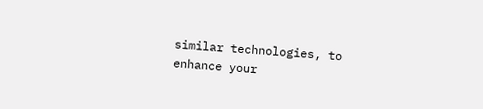similar technologies, to enhance your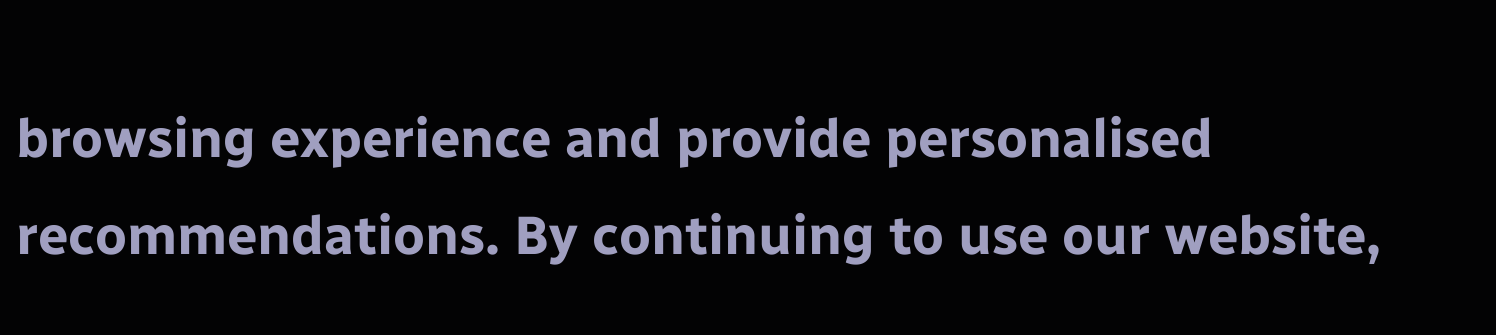browsing experience and provide personalised recommendations. By continuing to use our website,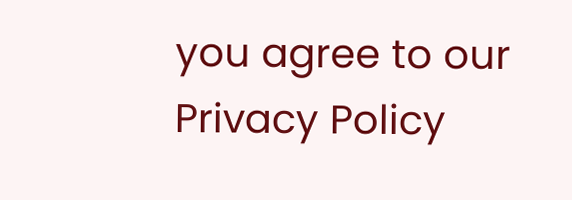you agree to our Privacy Policy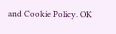and Cookie Policy. OK